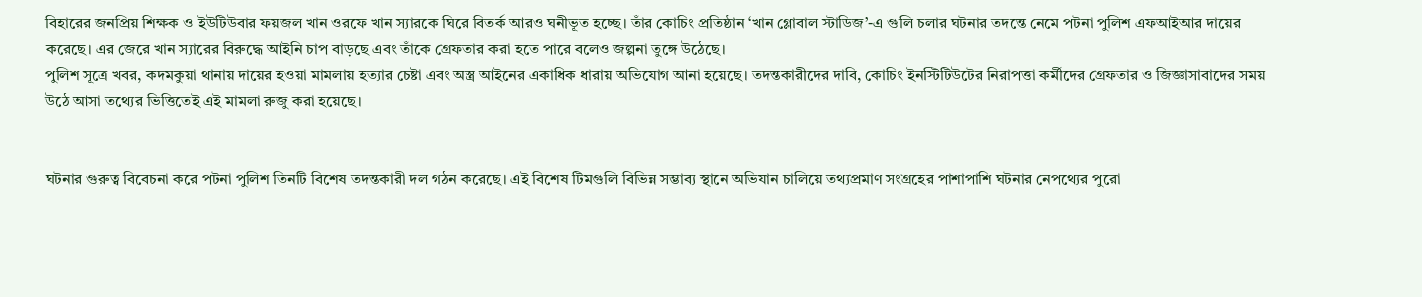বিহারের জনপ্রিয় শিক্ষক ও ইউটিউবার ফয়জল খান ওরফে খান স্যারকে ঘিরে বিতর্ক আরও ঘনীভূত হচ্ছে। তাঁর কোচিং প্রতিষ্ঠান ‘খান গ্লোবাল স্টাডিজ’-এ গুলি চলার ঘটনার তদন্তে নেমে পটনা পুলিশ এফআইআর দায়ের করেছে। এর জেরে খান স্যারের বিরুদ্ধে আইনি চাপ বাড়ছে এবং তাঁকে গ্রেফতার করা হতে পারে বলেও জল্পনা তুঙ্গে উঠেছে।
পুলিশ সূত্রে খবর, কদমকুয়া থানায় দায়ের হওয়া মামলায় হত্যার চেষ্টা এবং অস্ত্র আইনের একাধিক ধারায় অভিযোগ আনা হয়েছে। তদন্তকারীদের দাবি, কোচিং ইনস্টিটিউটের নিরাপত্তা কর্মীদের গ্রেফতার ও জিজ্ঞাসাবাদের সময় উঠে আসা তথ্যের ভিত্তিতেই এই মামলা রুজু করা হয়েছে।


ঘটনার গুরুত্ব বিবেচনা করে পটনা পুলিশ তিনটি বিশেষ তদন্তকারী দল গঠন করেছে। এই বিশেষ টিমগুলি বিভিন্ন সম্ভাব্য স্থানে অভিযান চালিয়ে তথ্যপ্রমাণ সংগ্রহের পাশাপাশি ঘটনার নেপথ্যের পুরো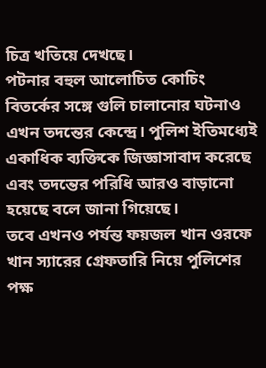চিত্র খতিয়ে দেখছে।
পটনার বহুল আলোচিত কোচিং বিতর্কের সঙ্গে গুলি চালানোর ঘটনাও এখন তদন্তের কেন্দ্রে। পুলিশ ইতিমধ্যেই একাধিক ব্যক্তিকে জিজ্ঞাসাবাদ করেছে এবং তদন্তের পরিধি আরও বাড়ানো হয়েছে বলে জানা গিয়েছে।
তবে এখনও পর্যন্ত ফয়জল খান ওরফে খান স্যারের গ্রেফতারি নিয়ে পুলিশের পক্ষ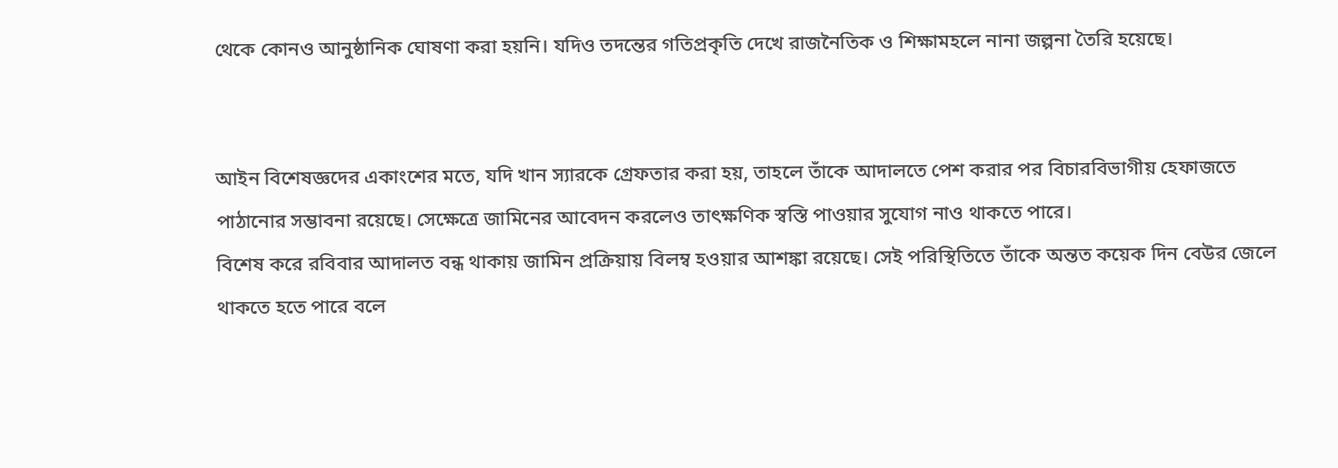থেকে কোনও আনুষ্ঠানিক ঘোষণা করা হয়নি। যদিও তদন্তের গতিপ্রকৃতি দেখে রাজনৈতিক ও শিক্ষামহলে নানা জল্পনা তৈরি হয়েছে।


আইন বিশেষজ্ঞদের একাংশের মতে, যদি খান স্যারকে গ্রেফতার করা হয়, তাহলে তাঁকে আদালতে পেশ করার পর বিচারবিভাগীয় হেফাজতে পাঠানোর সম্ভাবনা রয়েছে। সেক্ষেত্রে জামিনের আবেদন করলেও তাৎক্ষণিক স্বস্তি পাওয়ার সুযোগ নাও থাকতে পারে।
বিশেষ করে রবিবার আদালত বন্ধ থাকায় জামিন প্রক্রিয়ায় বিলম্ব হওয়ার আশঙ্কা রয়েছে। সেই পরিস্থিতিতে তাঁকে অন্তত কয়েক দিন বেউর জেলে থাকতে হতে পারে বলে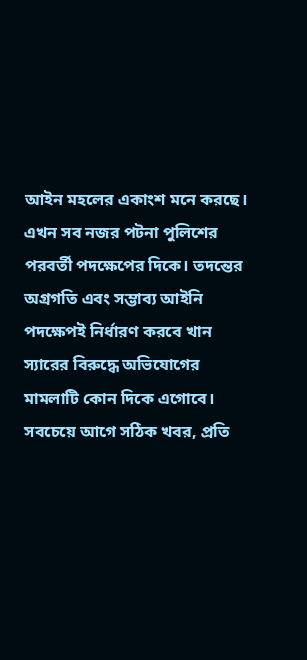আইন মহলের একাংশ মনে করছে।
এখন সব নজর পটনা পুলিশের পরবর্তী পদক্ষেপের দিকে। তদন্তের অগ্রগতি এবং সম্ভাব্য আইনি পদক্ষেপই নির্ধারণ করবে খান স্যারের বিরুদ্ধে অভিযোগের মামলাটি কোন দিকে এগোবে।
সবচেয়ে আগে সঠিক খবর, প্রতি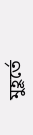মুহূর্তে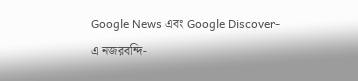Google News এবং Google Discover-এ নজরবন্দি-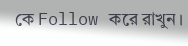কে Follow করে রাখুন।